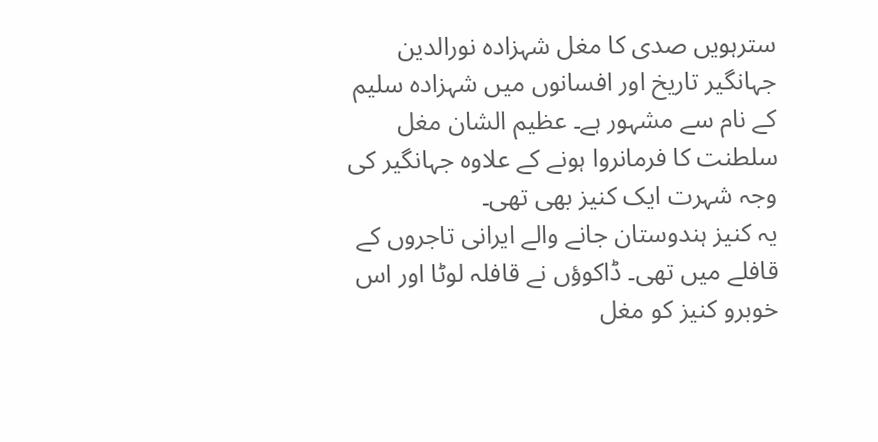سترہویں صدی کا مغل شہزادہ نورالدین جہانگیر تاریخ اور افسانوں میں شہزادہ سلیم کے نام سے مشہور ہے۔ عظیم الشان مغل سلطنت کا فرمانروا ہونے کے علاوہ جہانگیر کی وجہ شہرت ایک کنیز بھی تھی۔
یہ کنیز ہندوستان جانے والے ایرانی تاجروں کے قافلے میں تھی۔ ڈاکوؤں نے قافلہ لوٹا اور اس خوبرو کنیز کو مغل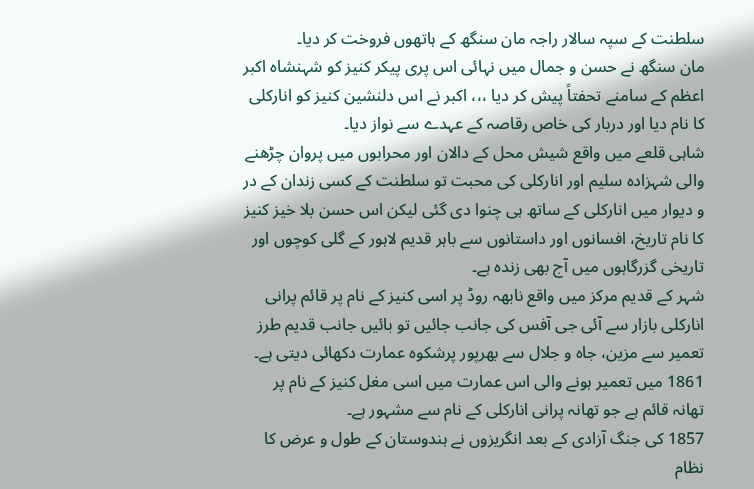سلطنت کے سپہ سالار راجہ مان سنگھ کے ہاتھوں فروخت کر دیا۔
مان سنگھ نے حسن و جمال میں نہائی اس پری پیکر کنیز کو شہنشاہ اکبر اعظم کے سامنے تحفتاً پیش کر دیا ،،، اکبر نے اس دلنشین کنیز کو انارکلی کا نام دیا اور دربار کی خاص رقاصہ کے عہدے سے نواز دیا۔
شاہی قلعے میں واقع شیش محل کے دالان اور محرابوں میں پروان چڑھنے والی شہزادہ سلیم اور انارکلی کی محبت تو سلطنت کے کسی زندان کے در و دیوار میں انارکلی کے ساتھ ہی چنوا دی گئی لیکن اس حسن بلا خیز کنیز کا نام تاریخ، افسانوں اور داستانوں سے باہر قدیم لاہور کے گلی کوچوں اور تاریخی گزرگاہوں میں آج بھی زندہ ہے۔
شہر کے قدیم مرکز میں واقع نابھہ روڈ پر اسی کنیز کے نام پر قائم پرانی انارکلی بازار سے آئی جی آفس کی جانب جائیں تو بائیں جانب قدیم طرز تعمیر سے مزین، جاہ و جلال سے بھرپور پرشکوہ عمارت دکھائی دیتی ہے۔ 1861 میں تعمیر ہونے والی اس عمارت میں اسی مغل کنیز کے نام پر تھانہ قائم ہے جو تھانہ پرانی انارکلی کے نام سے مشہور ہے۔
1857 کی جنگ آزادی کے بعد انگریزوں نے ہندوستان کے طول و عرض کا نظام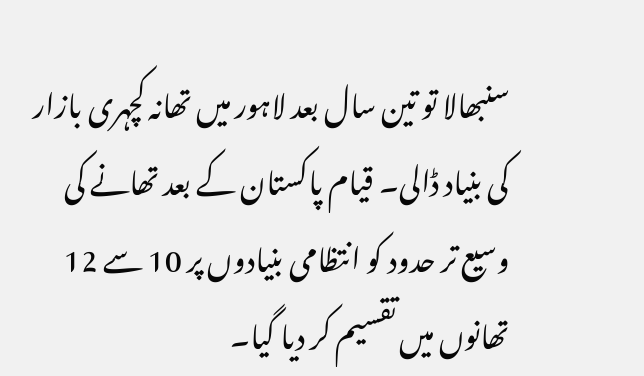سنبھالا تو تین سال بعد لاہور میں تھانہ کچہری بازار کی بنیاد ڈالی۔ قیام پاکستان کے بعد تھانے کی وسیع تر حدود کو انتظامی بنیادوں پر 10 سے 12 تھانوں میں تقسیم کر دیا گیا۔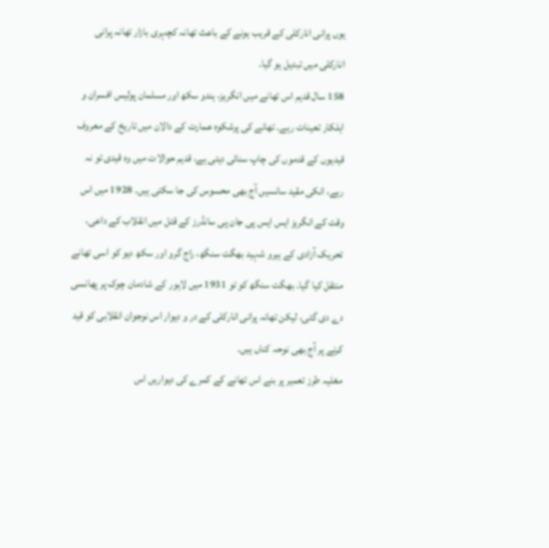یوں پرانی انارکلی کے قریب ہونے کے باعث تھانہ کچہری بازار تھانہ پرانی انارکلی میں تبدیل ہو گیا۔
158 سال قدیم اس تھانے میں انگریز، ہندو سکھ اور مسلمان پولیس افسران و اہلکار تعینات رہے۔ تھانے کی پرشکوہ عمارت کے دالان میں تاریخ کے معروف قیدیوں کے قدموں کی چاپ سنائی دیتی ہے، قدیم حوالات میں وہ قیدی تو نہ رہے، انکی مقید سانسیں آج بھی محسوس کی جا سکتی ہیں۔ 1928 میں اس وقت کے انگریز ایس ایس پی جان پی سانڈرز کے قتل میں انقلاب کے داعی، تحریک آزادی کے ہیرو شہید بھگت سنگھ، راج گرو اور سکھ دیو کو اسی تھانے منتقل کیا گیا۔ بھگت سنگھ کو تو 1931 میں لاہور کے شادمان چوک پر پھانسی دے دی گئی، لیکن تھانہ پرانی انارکلی کے در و دیوار اس نوجوان انقلابی کو قید کرنے پر آج بھی نوحہ کناں ہیں۔
مغلیہ طرز تعمیر پر بنے اس تھانے کے کمرے کی دیواریں اس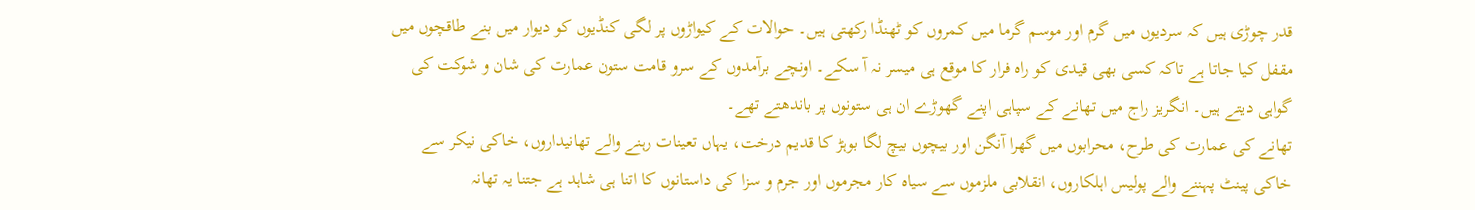قدر چوڑی ہیں کہ سردیوں میں گرم اور موسم گرما میں کمروں کو ٹھنڈا رکھتی ہیں۔ حوالات کے کیواڑوں پر لگی کنڈیوں کو دیوار میں بنے طاقچوں میں مقفل کیا جاتا ہے تاکہ کسی بھی قیدی کو راہ فرار کا موقع ہی میسر نہ آ سکے۔ اونچے برآمدوں کے سرو قامت ستون عمارت کی شان و شوکت کی گواہی دیتے ہیں۔ انگریز راج میں تھانے کے سپاہی اپنے گھوڑے ان ہی ستونوں پر باندھتے تھے۔
تھانے کی عمارت کی طرح، محرابوں میں گھرا آنگن اور بیچوں بیچ لگا بوہڑ کا قدیم درخت، یہاں تعینات رہنے والے تھانیداروں، خاکی نیکر سے خاکی پینٹ پہننے والے پولیس اہلکاروں، انقلابی ملزموں سے سیاہ کار مجرموں اور جرم و سزا کی داستانوں کا اتنا ہی شاہد ہے جتنا یہ تھانہ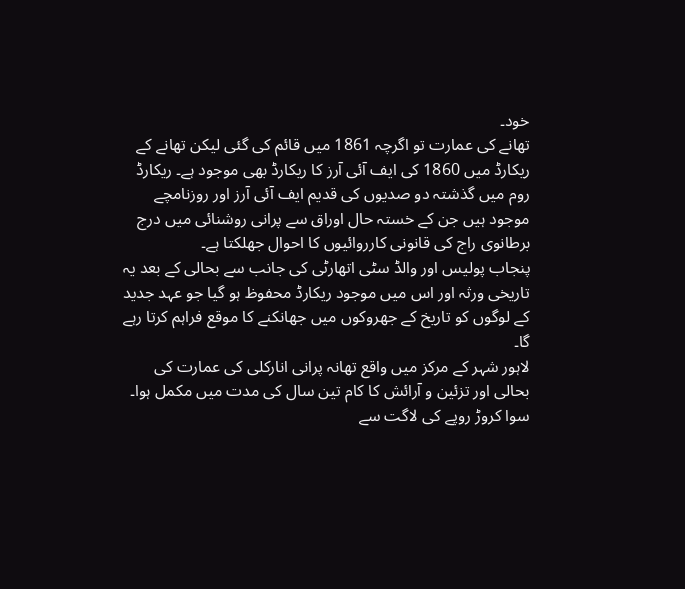خود۔
تھانے کی عمارت تو اگرچہ 1861 میں قائم کی گئی لیکن تھانے کے ریکارڈ میں 1860 کی ایف آئی آرز کا ریکارڈ بھی موجود ہے۔ ریکارڈ روم میں گذشتہ دو صدیوں کی قدیم ایف آئی آرز اور روزنامچے موجود ہیں جن کے خستہ حال اوراق سے پرانی روشنائی میں درج برطانوی راج کی قانونی کارروائیوں کا احوال جھلکتا ہے۔
پنجاب پولیس اور والڈ سٹی اتھارٹی کی جانب سے بحالی کے بعد یہ تاریخی ورثہ اور اس میں موجود ریکارڈ محفوظ ہو گیا جو عہد جدید کے لوگوں کو تاریخ کے جھروکوں میں جھانکنے کا موقع فراہم کرتا رہے گا۔
لاہور شہر کے مرکز میں واقع تھانہ پرانی انارکلی کی عمارت کی بحالی اور تزئین و آرائش کا کام تین سال کی مدت میں مکمل ہوا۔
سوا کروڑ روپے کی لاگت سے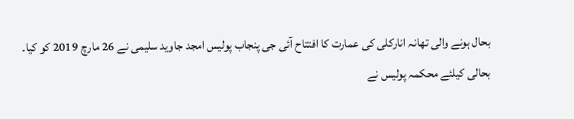بحال ہونے والی تھانہ انارکلی کی عمارت کا افتتاح آئی جی پنجاب پولیس امجد جاوید سلیمی نے 26 مارچ 2019 کو کیا۔
بحالی کیلئے محکمہ پولیس نے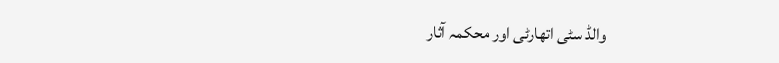والڈ سٹی اتھارٹی اور محکمہ آثار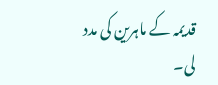قدیمہ کے ماہرین کی مدد لی۔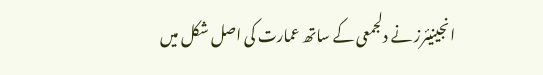انجینیئرز نے دلجمعی کے ساتھ عمارت کی اصل شکل میں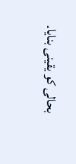بحالی کو یقینی بنایا۔